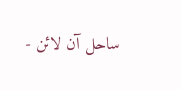ساحل آن لائن -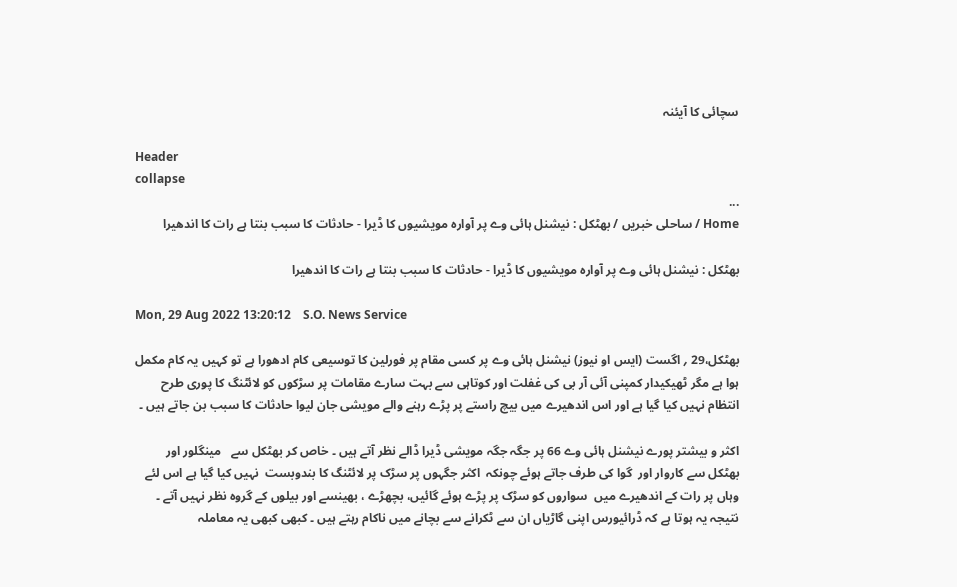سچائی کا آیئنہ

Header
collapse
...
Home / ساحلی خبریں / بھٹکل : نیشنل ہائی وے پر آوارہ مویشیوں کا ڈیرا - حادثات کا سبب بنتا ہے رات کا اندھیرا

بھٹکل : نیشنل ہائی وے پر آوارہ مویشیوں کا ڈیرا - حادثات کا سبب بنتا ہے رات کا اندھیرا

Mon, 29 Aug 2022 13:20:12    S.O. News Service

بھٹکل،29 ؍ اگست (ایس او نیوز) نیشنل ہائی وے پر کسی مقام پر فورلین کا توسیعی کام ادھورا ہے تو کہیں یہ کام مکمل ہوا ہے مگر ٹھیکیدار کمپنی آئی آر بی کی غفلت اور کوتاہی سے بہت سارے مقامات پر سڑکوں کو لائٹنگ کا پوری طرح انتظام نہیں کیا گیا ہے اور اس اندھیرے میں بیچ راستے پر پڑے رہنے والے مویشی جان لیوا حادثات کا سبب بن جاتے ہیں ۔

اکثر و بیشتر پورے نیشنل ہائی وے 66 پر جگہ جگہ مویشی ڈیرا ڈالے نظر آتے ہیں ۔ خاص کر بھٹکل سے   مینگلور اور بھٹکل سے کاروار اور  گوا کی طرف جاتے ہوئے چونکہ  اکثر جگہوں پر سڑک پر لائٹنگ کا بندوبست  نہیں کیا گیا ہے اس لئے وہاں پر رات کے اندھیرے میں  سواروں کو سڑک پر پڑے ہوئے گائیں، بچھڑے ، بھینسے اور بیلوں کے گروہ نظر نہیں آتے ۔ نتیجہ یہ ہوتا ہے کہ ڈرائیورس اپنی گاڑیاں ان سے ٹکرانے سے بچانے میں ناکام رہتے ہیں ۔ کبھی کبھی یہ معاملہ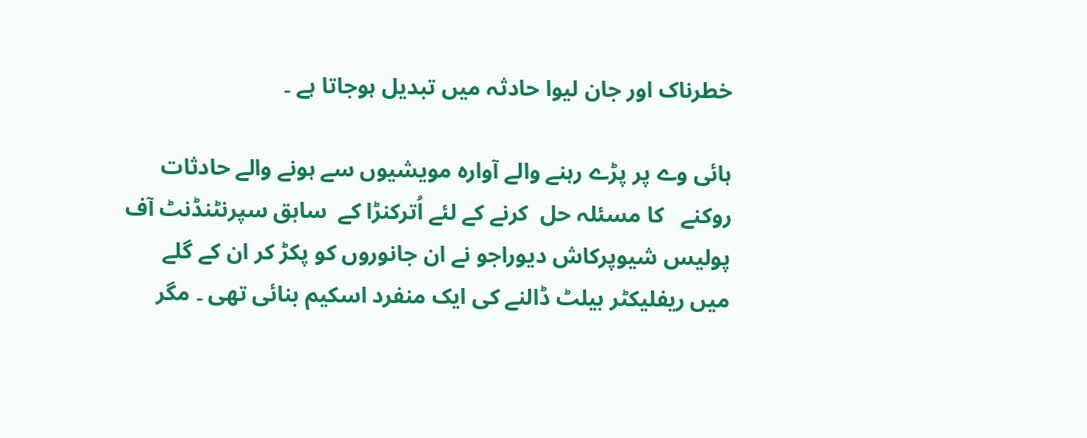خطرناک اور جان لیوا حادثہ میں تبدیل ہوجاتا ہے ۔

ہائی وے پر پڑے رہنے والے آوارہ مویشیوں سے ہونے والے حادثات روکنے   کا مسئلہ حل  کرنے کے لئے اُترکنڑا کے  سابق سپرنٹنڈنٹ آف پولیس شیوپرکاش دیوراجو نے ان جانوروں کو پکڑ کر ان کے گلے میں ریفلیکٹر بیلٹ ڈالنے کی ایک منفرد اسکیم بنائی تھی ۔ مگر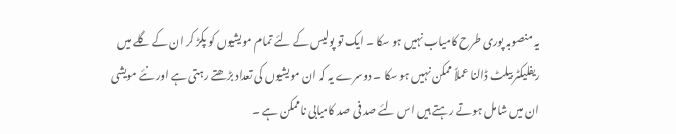یہ منصوبہ پوری طرح کامیاب نہیں ہو سکا ۔ ایک تو پولیس کے لئے تمام مویشیوں کو پکڑ کر ان کے گلے میں ریفلیکٹر بیلٹ ڈالنا عملاً ممکن نہیں ہو سکا ۔ دوسرے یہ کہ ان مویشیوں کی تعداد بڑھتے رہتی ہے اور نئے مویشی ان میں شامل ہوتے رہتے ہیں اس لئے صد فی صد کامیابی ناممکن ہے ۔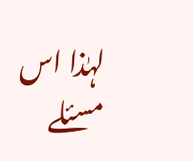لہٰذا اس مسئلے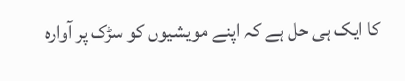کا ایک ہی حل ہے کہ اپنے مویشیوں کو سڑک پر آوارہ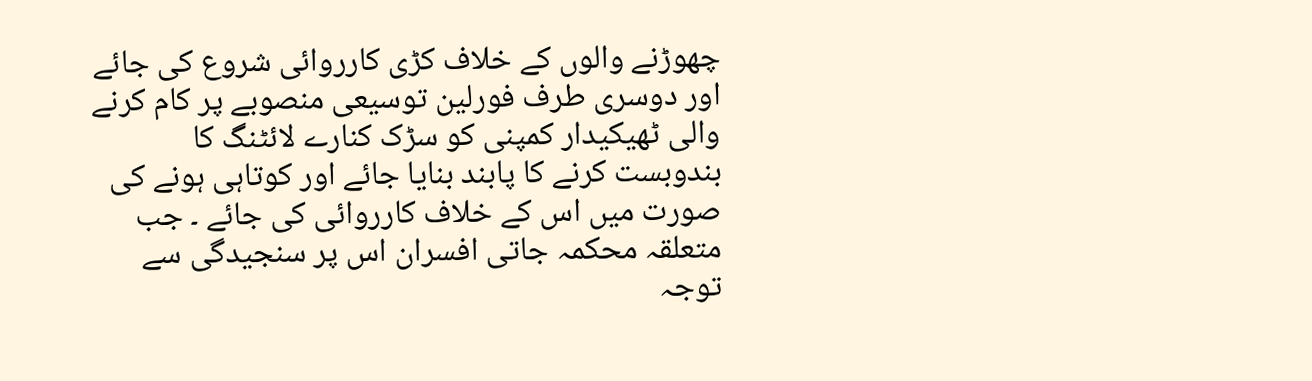چھوڑنے والوں کے خلاف کڑی کارروائی شروع کی جائے اور دوسری طرف فورلین توسیعی منصوبے پر کام کرنے والی ٹھیکیدار کمپنی کو سڑک کنارے لائٹنگ کا بندوبست کرنے کا پابند بنایا جائے اور کوتاہی ہونے کی صورت میں اس کے خلاف کارروائی کی جائے ۔ جب متعلقہ محکمہ جاتی افسران اس پر سنجیدگی سے توجہ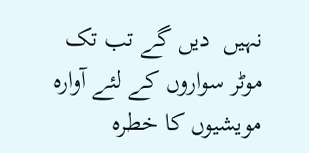نہیں  دیں گے تب تک موٹر سواروں کے لئے آوارہ مویشیوں کا خطرہ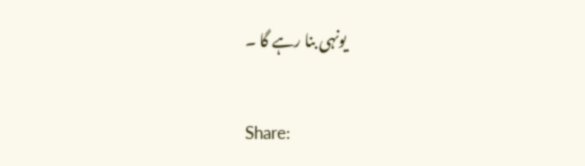یونہی بنا رہے گا ۔


Share: